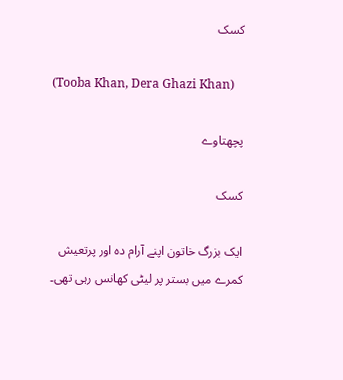کسک

(Tooba Khan, Dera Ghazi Khan)

پچھتاوے

کسک

ایک بزرگ خاتون اپنے آرام دہ اور پرتعیش کمرے میں بستر پر لیٹی کھانس رہی تھی۔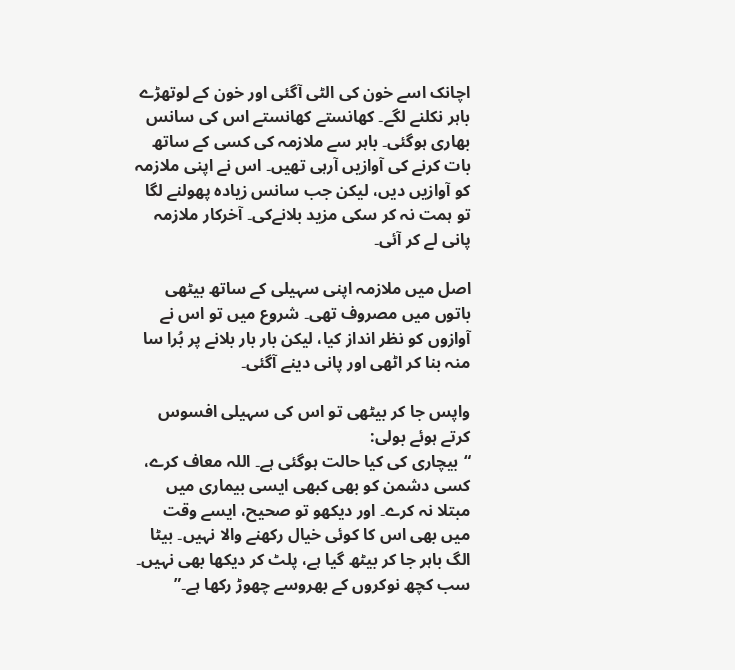اچانک اسے خون کی الٹی آگئی اور خون کے لوتھڑے باہر نکلنے لگے۔ کھانستے کھانستے اس کی سانس بھاری ہوگئی۔ باہر سے ملازمہ کی کسی کے ساتھ بات کرنے کی آوازیں آرہی تھیں۔ اس نے اپنی ملازمہ کو آوازیں دیں، لیکن جب سانس زیادہ پھولنے لگا تو ہمت نہ کر سکی مزید بلانےکی۔ آخرکار ملازمہ پانی لے کر آئی۔

اصل میں ملازمہ اپنی سہیلی کے ساتھ بیٹھی باتوں میں مصروف تھی۔ شروع میں تو اس نے آوازوں کو نظر انداز کیا، لیکن بار بار بلانے پر بُرا سا منہ بنا کر اٹھی اور پانی دینے آگئی۔

واپس جا کر بیٹھی تو اس کی سہیلی افسوس کرتے ہوئے بولی:
“بیچاری کی کیا حالت ہوگئی ہے۔ اللہ معاف کرے، کسی دشمن کو بھی کبھی ایسی بیماری میں مبتلا نہ کرے۔ اور دیکھو تو صحیح، ایسے وقت میں بھی اس کا کوئی خیال رکھنے والا نہیں۔ بیٹا الگ باہر جا کر بیٹھ گیا ہے، پلٹ کر دیکھا بھی نہیں۔ سب کچھ نوکروں کے بھروسے چھوڑ رکھا ہے۔”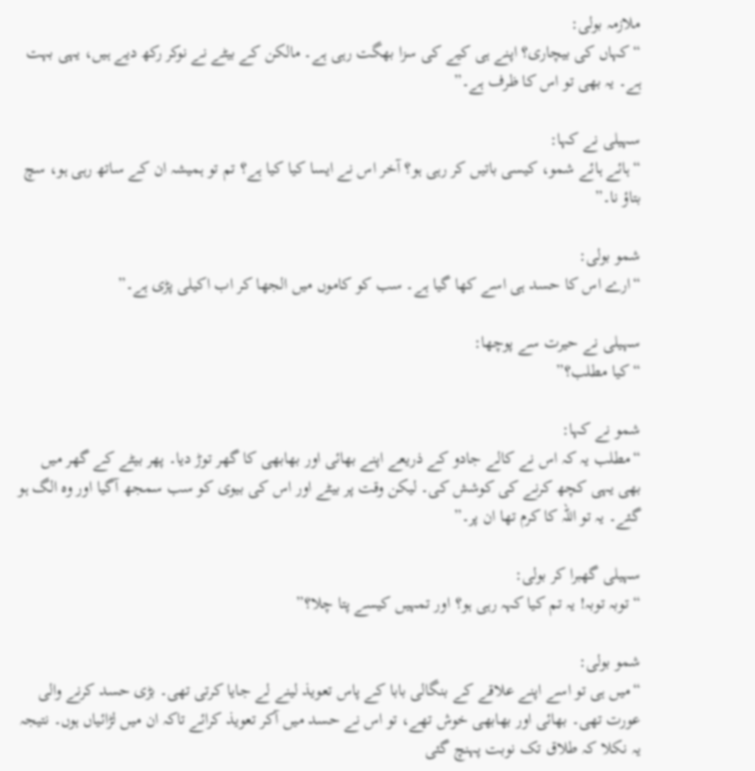ملازمہ بولی:
“کہاں کی بیچاری؟ اپنے ہی کیے کی سزا بھگت رہی ہے۔ مالکن کے بیٹے نے نوکر رکھ دیے ہیں، یہی بہت ہے۔ یہ بھی تو اس کا ظرف ہے۔”

سہیلی نے کہا:
“ہائے ہائے شمو، کیسی باتیں کر رہی ہو؟ آخر اس نے ایسا کیا کیا ہے؟ تم تو ہمیشہ ان کے ساتھ رہی ہو، سچ بتاؤ نا۔”

شمو بولی:
“ارے اس کا حسد ہی اسے کھا گیا ہے۔ سب کو کاموں میں الجھا کر اب اکیلی پڑی ہے۔”

سہیلی نے حیرت سے پوچھا:
“کیا مطلب؟”

شمو نے کہا:
“مطلب یہ کہ اس نے کالے جادو کے ذریعے اپنے بھائی اور بھابھی کا گھر توڑ دیا۔ پھر بیٹے کے گھر میں بھی یہی کچھ کرنے کی کوشش کی۔ لیکن وقت پر بیٹے اور اس کی بیوی کو سب سمجھ آگیا اور وہ الگ ہو گئے۔ یہ تو اللہ کا کرم تھا ان پر۔”

سہیلی گھبرا کر بولی:
“توبہ توبہ! یہ تم کیا کہہ رہی ہو؟ اور تمہیں کیسے پتا چلا؟”

شمو بولی:
“میں ہی تو اسے اپنے علاقے کے بنگالی بابا کے پاس تعویذ لینے لے جایا کرتی تھی۔ بڑی حسد کرنے والی عورت تھی۔ بھائی اور بھابھی خوش تھے، تو اس نے حسد میں آکر تعویذ کرائے تاکہ ان میں لڑائیاں ہوں۔ نتیجہ یہ نکلا کہ طلاق تک نوبت پہنچ گئی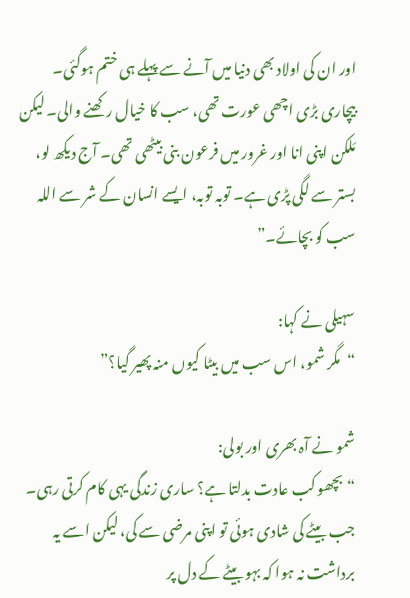اور ان کی اولاد بھی دنیا میں آنے سے پہلے ہی ختم ہوگئی۔ بیچاری بڑی اچھی عورت تھی، سب کا خیال رکھنے والی۔ لیکن مَلکن اپنی انا اور غرور میں فرعون بنی بیٹھی تھی۔ آج دیکھ لو، بستر سے لگی پڑی ہے۔ توبہ توبہ، ایسے انسان کے شر سے اللہ سب کو بچائے۔”

سہیلی نے کہا:
“مگر شمو، اس سب میں بیٹا کیوں منہ پھیر گیا؟”

شمو نے آہ بھری اور بولی:
“بچھو کب عادت بدلتا ہے؟ ساری زندگی یہی کام کرتی رہی۔ جب بیٹے کی شادی ہوئی تو اپنی مرضی سے کی، لیکن اسے یہ برداشت نہ ہوا کہ بہو بیٹے کے دل پر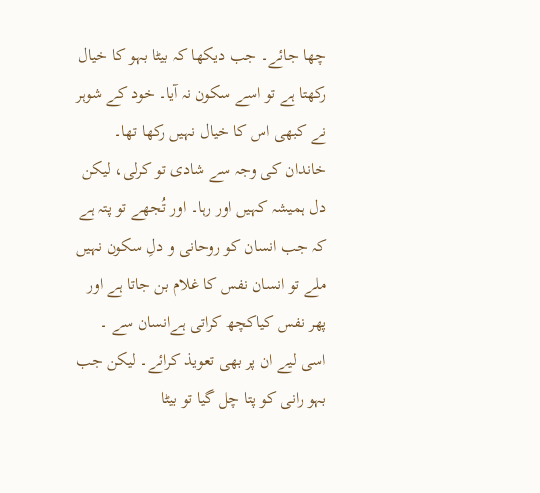چھا جائے۔ جب دیکھا کہ بیٹا بہو کا خیال رکھتا ہے تو اسے سکون نہ آیا۔ خود کے شوہر نے کبھی اس کا خیال نہیں رکھا تھا۔ خاندان کی وجہ سے شادی تو کرلی، لیکن دل ہمیشہ کہیں اور رہا۔ اور تُجھے تو پتہ ہے کہ جب انسان کو روحانی و دلِ سکون نہیں ملے تو انسان نفس کا غلام بن جاتا ہے اور پھر نفس کیاکچھ کراتی ہےانسان سے ۔ اسی لیے ان پر بھی تعویذ کرائے۔ لیکن جب بہو رانی کو پتا چل گیا تو بیٹا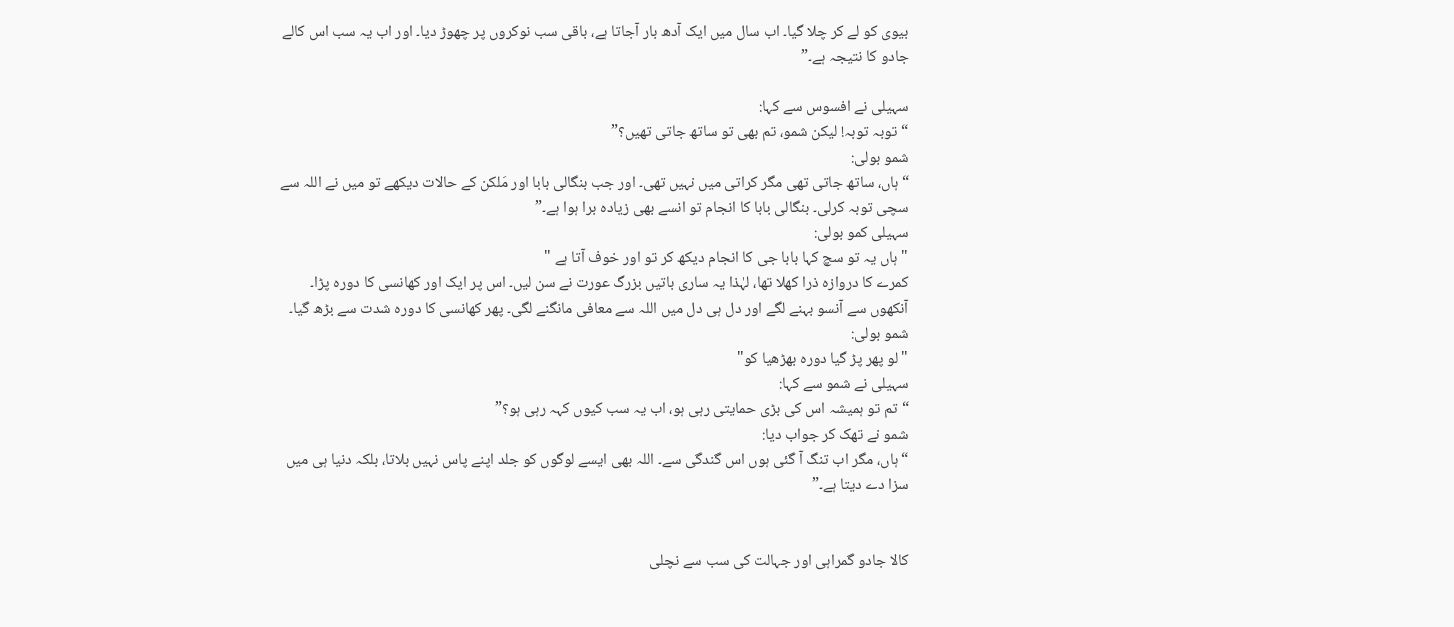بیوی کو لے کر چلا گیا۔ اب سال میں ایک آدھ بار آجاتا ہے، باقی سب نوکروں پر چھوڑ دیا۔ اور اب یہ سب اس کالے جادو کا نتیجہ ہے۔”

سہیلی نے افسوس سے کہا:
“توبہ توبہ! لیکن شمو، تم بھی تو ساتھ جاتی تھیں؟”
شمو بولی:
“ہاں، ساتھ جاتی تھی مگر کراتی میں نہیں تھی۔ اور جب بنگالی بابا اور مَلکن کے حالات دیکھے تو میں نے اللہ سے سچی توبہ کرلی۔ بنگالی بابا کا انجام تو انسے بھی زیادہ برا ہوا ہے۔”
سہیلی کمو بولی:
" ہاں یہ تو سچ کہا بابا جی کا انجام دیکھ کر تو اور خوف آتا ہے "
کمرے کا دروازہ ذرا کھلا تھا، لہٰذا یہ ساری باتیں بزرگ عورت نے سن لیں۔ اس پر ایک اور کھانسی کا دورہ پڑا۔ آنکھوں سے آنسو بہنے لگے اور دل ہی دل میں اللہ سے معافی مانگنے لگی۔ پھر کھانسی کا دورہ شدت سے بڑھ گیا۔
شمو بولی:
"لو پھر پڑ گیا دورہ بھڑھیا کو"
سہیلی نے شمو سے کہا:
“تم تو ہمیشہ اس کی بڑی حمایتی رہی ہو، اب یہ سب کیوں کہہ رہی ہو؟”
شمو نے تھک کر جواب دیا:
“ہاں، مگر اب تنگ آ گئی ہوں اس گندگی سے۔ اللہ بھی ایسے لوگوں کو جلد اپنے پاس نہیں بلاتا، بلکہ دنیا ہی میں سزا دے دیتا ہے۔”


کالا جادو گمراہی اور جہالت کی سب سے نچلی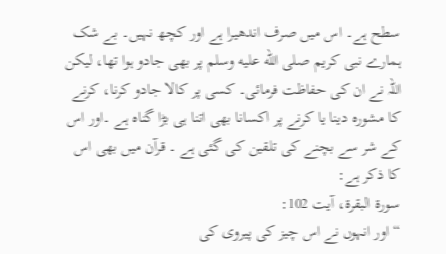سطح ہے۔ اس میں صرف اندھیرا ہے اور کچھ نہیں۔ بے شک ہمارے نبی کریم صلى الله عليه وسلم پر بھی جادو ہوا تھا، لیکن اللہ نے ان کی حفاظت فرمائی۔ کسی پر کالا جادو کرنا، کرنے کا مشورہ دینا یا کرنے پر اکسانا بھی اتنا ہی بڑا گناہ ہے ۔اور اس کے شر سے بچنے کی تلقین کی گئی ہے ۔ قرآن میں بھی اس کا ذکر ہے:
سورۃ البقرۃ، آیت 102:
“اور انہوں نے اس چیز کی پیروی کی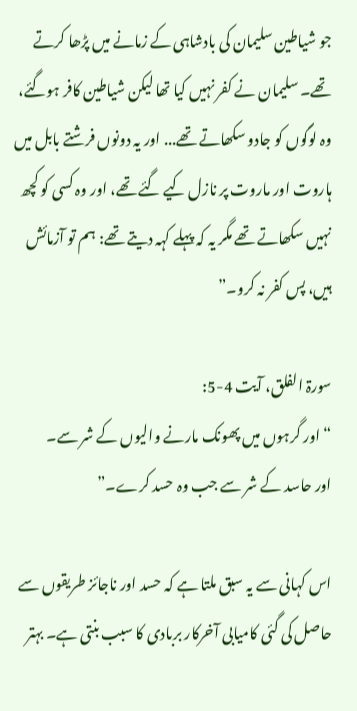جو شیاطین سلیمان کی بادشاہی کے زمانے میں پڑھا کرتے تھے۔ سلیمان نے کفر نہیں کیا تھا لیکن شیاطین کافر ہوگئے، وہ لوگوں کو جادو سکھاتے تھے... اور یہ دونوں فرشتے بابل میں ہاروت اور ماروت پر نازل کیے گئے تھے، اور وہ کسی کو کچھ نہیں سکھاتے تھے مگر یہ کہ پہلے کہہ دیتے تھے: ہم تو آزمائش ہیں، پس کفر نہ کرو۔”

سورۃ الفلق، آیت 4-5:
“اور گرہوں میں پھونک مارنے والیوں کے شر سے۔
اور حاسد کے شر سے جب وہ حسد کرے۔”

اس کہانی سے یہ سبق ملتا ہے کہ حسد اور ناجائز طریقوں سے حاصل کی گئی کامیابی آخرکار بربادی کا سبب بنتی ہے۔ بہتر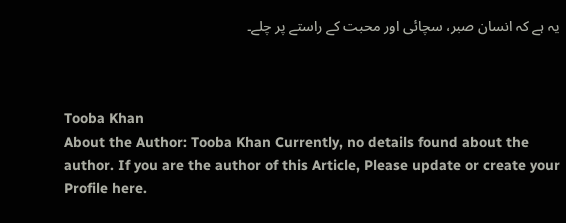یہ ہے کہ انسان صبر، سچائی اور محبت کے راستے پر چلے۔



Tooba Khan
About the Author: Tooba Khan Currently, no details found about the author. If you are the author of this Article, Please update or create your Profile here.